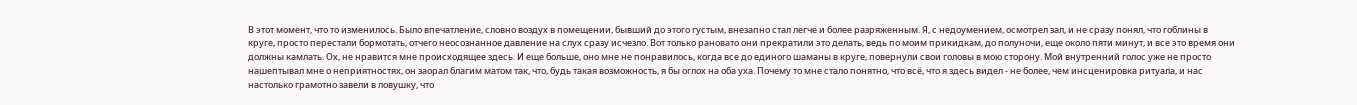В этот момент, что то изменилось. Было впечатление, словно воздух в помещении, бывший до этого густым, внезапно стал легче и более разряженным. Я, с недоумением, осмотрел зал, и не сразу понял, что гоблины в круге, просто перестали бормотать, отчего неосознанное давление на слух сразу исчезло. Вот только рановато они прекратили это делать, ведь по моим прикидкам, до полуночи, еще около пяти минут, и все это время они должны камлать. Ох, не нравится мне происходящее здесь. И еще больше, оно мне не понравилось, когда все до единого шаманы в круге, повернули свои головы в мою сторону. Мой внутренний голос уже не просто нашептывал мне о неприятностях, он заорал благим матом так, что, будь такая возможность, я бы оглох на оба уха. Почему то мне стало понятно, что всё, что я здесь видел - не более, чем инсценировка ритуала, и нас настолько грамотно завели в ловушку, что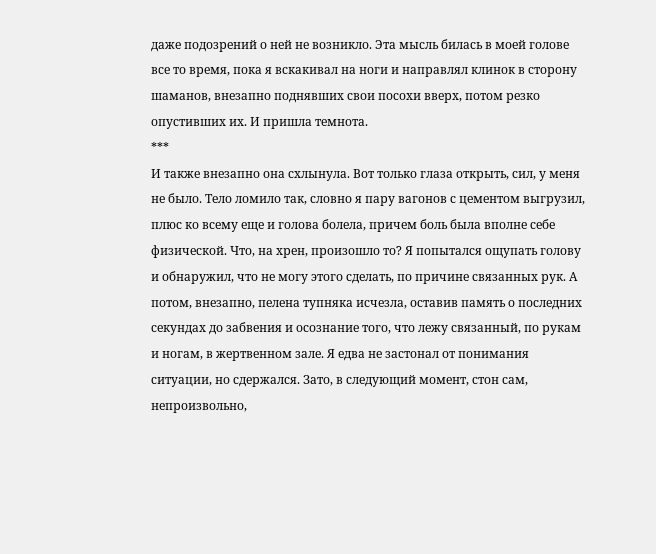даже подозрений о ней не возникло. Эта мысль билась в моей голове все то время, пока я вскакивал на ноги и направлял клинок в сторону шаманов, внезапно поднявших свои посохи вверх, потом резко опустивших их. И пришла темнота.
***
И также внезапно она схлынула. Вот только глаза открыть, сил, у меня не было. Тело ломило так, словно я пару вагонов с цементом выгрузил, плюс ко всему еще и голова болела, причем боль была вполне себе физической. Что, на хрен, произошло то? Я попытался ощупать голову и обнаружил, что не могу этого сделать, по причине связанных рук. А потом, внезапно, пелена тупняка исчезла, оставив память о последних секундах до забвения и осознание того, что лежу связанный, по рукам и ногам, в жертвенном зале. Я едва не застонал от понимания ситуации, но сдержался. Зато, в следующий момент, стон сам, непроизвольно,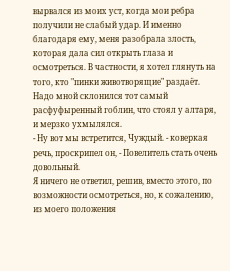вырвался из моих уст, когда мои ребра получили не слабый удар. И именно благодаря ему, меня разобрала злость, которая дала сил открыть глаза и осмотреться. В частности, я хотел глянуть на того, кто "пинки животворящие" раздаёт. Надо мной склонился тот самый расфуфыренный гоблин, что стоял у алтаря, и мерзко ухмылялся.
- Ну вот мы встретится, Чуждый. - коверкая речь, проскрипел он, - Повелитель стать очень довольный.
Я ничего не ответил, решив, вместо этого, по возможности осмотреться, но, к сожалению, из моего положения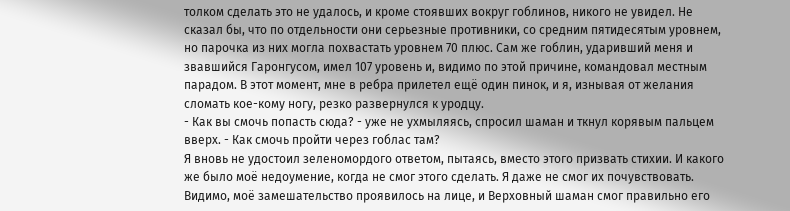толком сделать это не удалось, и кроме стоявших вокруг гоблинов, никого не увидел. Не сказал бы, что по отдельности они серьезные противники, со средним пятидесятым уровнем, но парочка из них могла похвастать уровнем 70 плюс. Сам же гоблин, ударивший меня и звавшийся Гаронгусом, имел 107 уровень и, видимо по этой причине, командовал местным парадом. В этот момент, мне в ребра прилетел ещё один пинок, и я, изнывая от желания сломать кое-кому ногу, резко развернулся к уродцу.
- Как вы смочь попасть сюда? - уже не ухмыляясь, спросил шаман и ткнул корявым пальцем вверх. - Как смочь пройти через гоблас там?
Я вновь не удостоил зеленомордого ответом, пытаясь, вместо этого призвать стихии. И какого же было моё недоумение, когда не смог этого сделать. Я даже не смог их почувствовать. Видимо, моё замешательство проявилось на лице, и Верховный шаман смог правильно его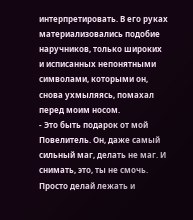интерпретировать. В его руках материализовались подобие наручников, только широких и исписанных непонятными символами, которыми он, снова ухмыляясь, помахал перед моим носом.
- Это быть подарок от мой Повелитель. Он, даже самый сильный маг, делать не маг. И снимать, это, ты не смочь. Просто делай лежать и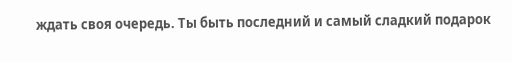ждать своя очередь. Ты быть последний и самый сладкий подарок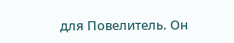для Повелитель. Он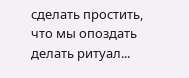сделать простить, что мы опоздать делать ритуал...